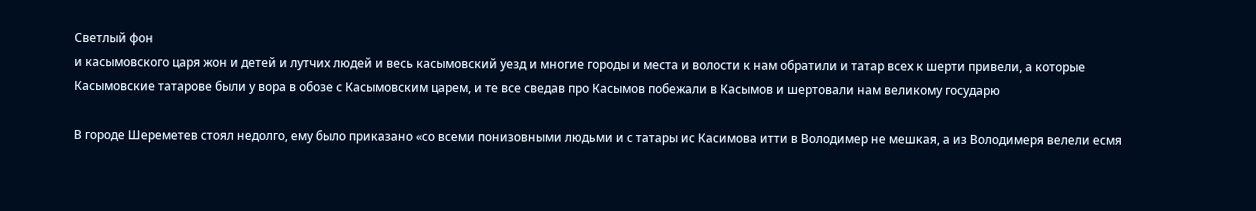Светлый фон
и касымовского царя жон и детей и лутчих людей и весь касымовский уезд и многие городы и места и волости к нам обратили и татар всех к шерти привели, а которые Касымовские татарове были у вора в обозе с Касымовским царем, и те все сведав про Касымов побежали в Касымов и шертовали нам великому государю

В городе Шереметев стоял недолго, ему было приказано «со всеми понизовными людьми и с татары ис Касимова итти в Володимер не мешкая, а из Володимеря велели есмя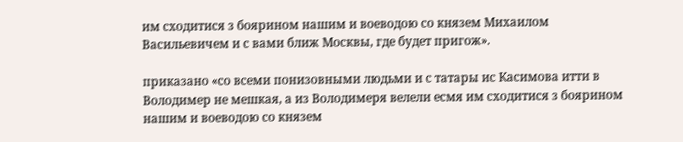им сходитися з боярином нашим и воеводою со князем Михаилом Васильевичем и с вами ближ Москвы, где будет пригож».

приказано «со всеми понизовными людьми и с татары ис Касимова итти в Володимер не мешкая, а из Володимеря велели есмя им сходитися з боярином нашим и воеводою со князем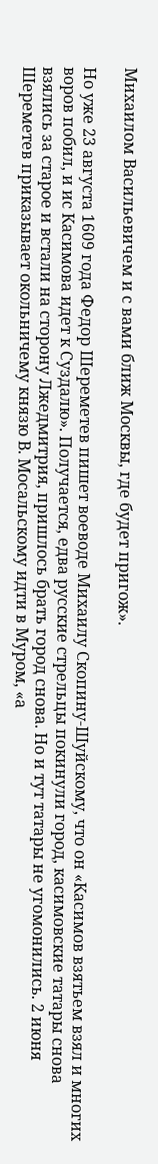Михаилом Васильевичем и с вами ближ Москвы, где будет пригож».

Но уже 23 августа 1609 года Федор Шереметев пишет воеводе Михаилу Скопину-Шуйскому, что он «Касимов взятьем взял и многих воров побил, и ис Касимова идет к Суздалю». Получается, едва русские стрельцы покинули город, касимовские татары снова взялись за старое и встали на сторону Лжедмитрия, пришлось брать город снова. Но и тут татары не угомонились. 2 июня Шереметев приказывает окольничему князю В. Мосальскому идти в Муром, «а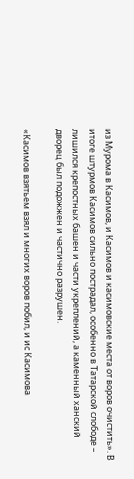из Мурома в Касимов, и Касимов и касимовские места от воров очистить». В итоге штурмов Касимов сильно пострадал, особенно в Татарской слободе – лишился крепостных башен и части укреплений, а каменный ханский дворец был подожжен и частично разрушен.

«Касимов взятьем взял и многих воров побил, и ис Касимова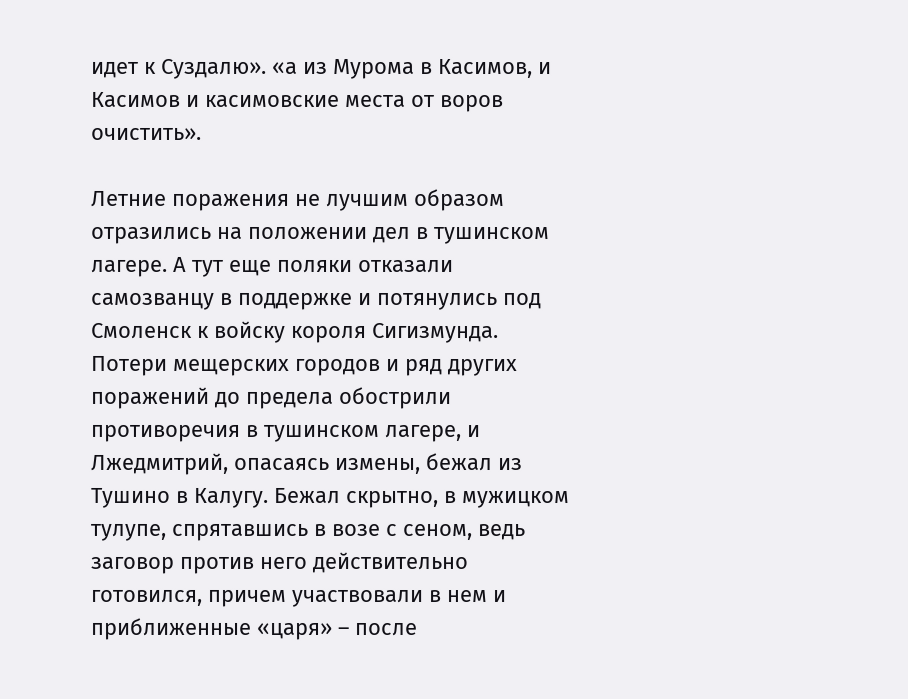идет к Суздалю». «а из Мурома в Касимов, и Касимов и касимовские места от воров очистить».

Летние поражения не лучшим образом отразились на положении дел в тушинском лагере. А тут еще поляки отказали самозванцу в поддержке и потянулись под Смоленск к войску короля Сигизмунда. Потери мещерских городов и ряд других поражений до предела обострили противоречия в тушинском лагере, и Лжедмитрий, опасаясь измены, бежал из Тушино в Калугу. Бежал скрытно, в мужицком тулупе, спрятавшись в возе с сеном, ведь заговор против него действительно готовился, причем участвовали в нем и приближенные «царя» – после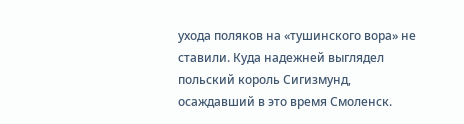ухода поляков на «тушинского вора» не ставили. Куда надежней выглядел польский король Сигизмунд, осаждавший в это время Смоленск.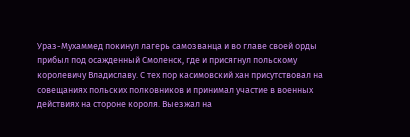Ураз-Мухаммед покинул лагерь самозванца и во главе своей орды прибыл под осажденный Смоленск, где и присягнул польскому королевичу Владиславу. С тех пор касимовский хан присутствовал на совещаниях польских полковников и принимал участие в военных действиях на стороне короля. Выезжал на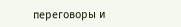переговоры и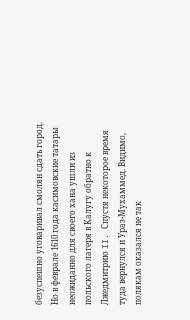безуспешно уговаривал смолян сдать город. Но в феврале 1610 года касимовские татары неожиданно для своего хана ушли из польского лагеря в Калугу обратно к Лжедмитрию II. Спустя некоторое время туда вернулся и Ураз-Мухаммед. Видимо, полякам оказался не так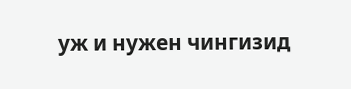уж и нужен чингизид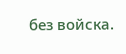без войска.